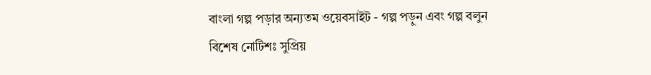বাংলা গল্প পড়ার অন্যতম ওয়েবসাইট - গল্প পড়ুন এবং গল্প বলুন
বিশেষ নোটিশঃ সুপ্রিয়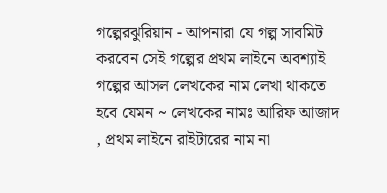গল্পেরঝুরিয়ান - আপনারা যে গল্প সাবমিট করবেন সেই গল্পের প্রথম লাইনে অবশ্যাই গল্পের আসল লেখকের নাম লেখা থাকতে হবে যেমন ~ লেখকের নামঃ আরিফ আজাদ , প্রথম লাইনে রাইটারের নাম না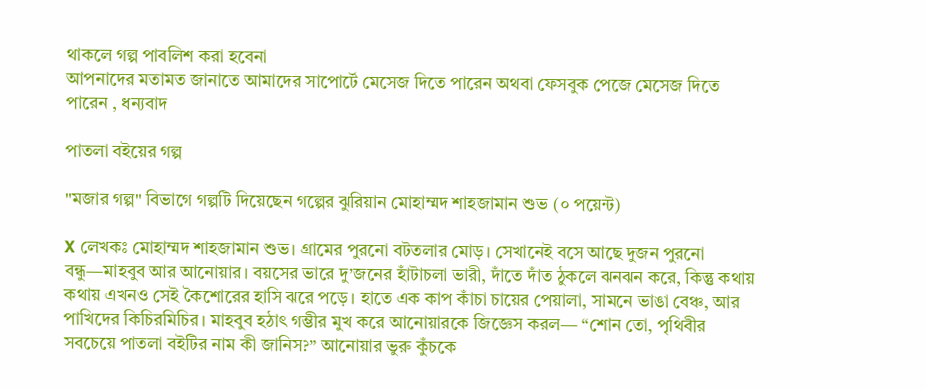থাকলে গল্প পাবলিশ করা হবেনা
আপনাদের মতামত জানাতে আমাদের সাপোর্টে মেসেজ দিতে পারেন অথবা ফেসবুক পেজে মেসেজ দিতে পারেন , ধন্যবাদ

পাতলা বইয়ের গল্প

"মজার গল্প" বিভাগে গল্পটি দিয়েছেন গল্পের ঝুরিয়ান মোহাম্মদ শাহজামান শুভ (০ পয়েন্ট)

X লেখকঃ মোহাম্মদ শাহজামান শুভ। গ্রামের পুরনো বটতলার মোড়। সেখানেই বসে আছে দুজন পুরনো বন্ধু—মাহবুব আর আনোয়ার। বয়সের ভারে দু’জনের হাঁটাচলা ভারী, দাঁতে দাঁত ঠুকলে ঝনঝন করে, কিন্তু কথায় কথায় এখনও সেই কৈশোরের হাসি ঝরে পড়ে। হাতে এক কাপ কাঁচা চায়ের পেয়ালা, সামনে ভাঙা বেঞ্চ, আর পাখিদের কিচিরমিচির। মাহবুব হঠাৎ গম্ভীর মুখ করে আনোয়ারকে জিজ্ঞেস করল— “শোন তো, পৃথিবীর সবচেয়ে পাতলা বইটির নাম কী জানিস?” আনোয়ার ভুরু কুঁচকে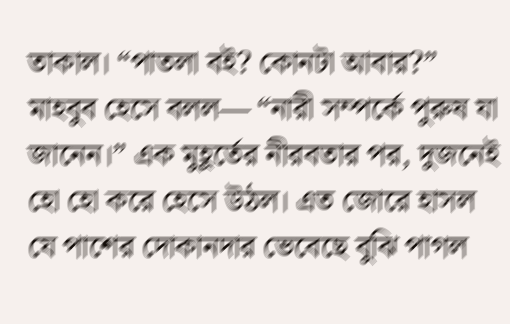তাকাল। “পাতলা বই? কোনটা আবার?” মাহবুব হেসে বলল— “নারী সম্পর্কে পুরুষ যা জানেন।” এক মুহূর্তের নীরবতার পর, দুজনেই হো হো করে হেসে উঠল। এত জোরে হাসল যে পাশের দোকানদার ভেবেছে বুঝি পাগল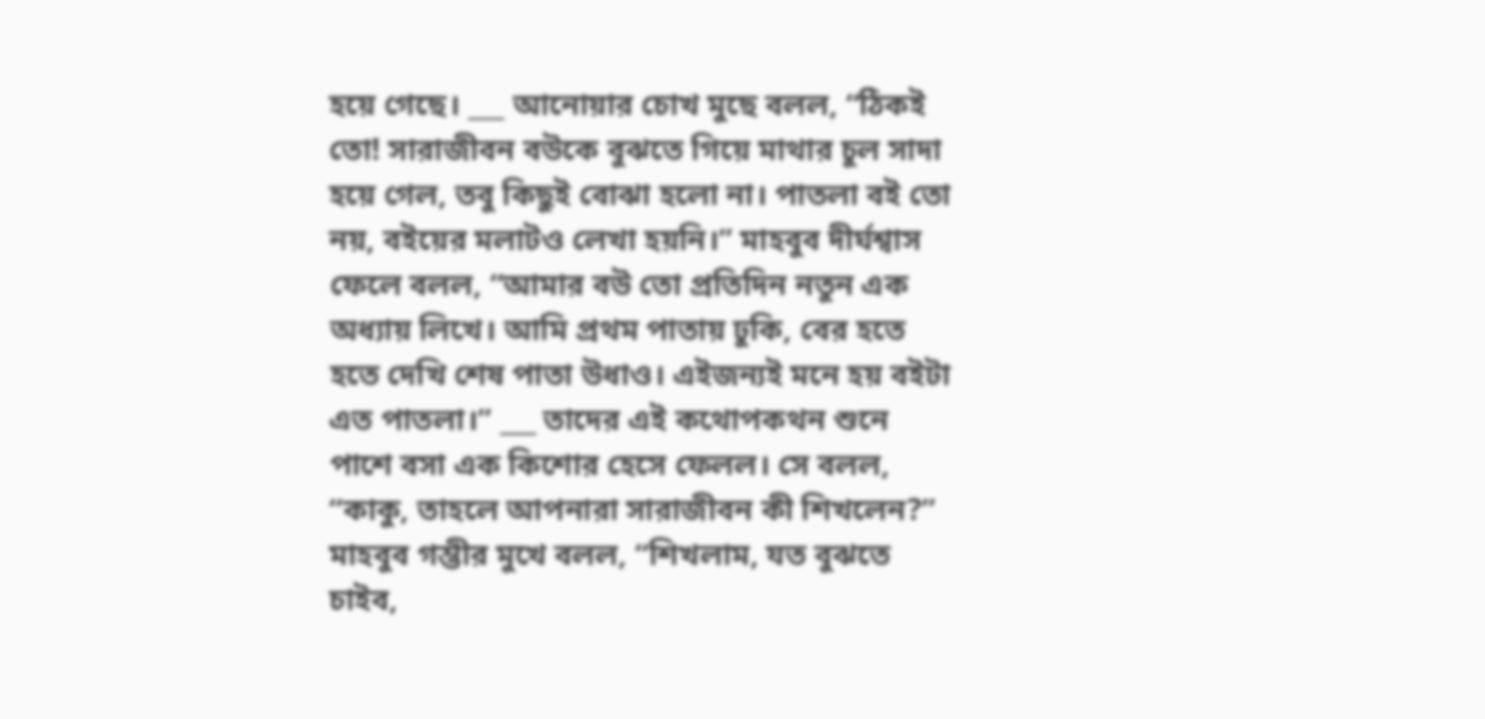হয়ে গেছে। ___ আনোয়ার চোখ মুছে বলল, “ঠিকই তো! সারাজীবন বউকে বুঝতে গিয়ে মাথার চুল সাদা হয়ে গেল, তবু কিছুই বোঝা হলো না। পাতলা বই তো নয়, বইয়ের মলাটও লেখা হয়নি।” মাহবুব দীর্ঘশ্বাস ফেলে বলল, “আমার বউ তো প্রতিদিন নতুন এক অধ্যায় লিখে। আমি প্রথম পাতায় ঢুকি, বের হতে হতে দেখি শেষ পাতা উধাও। এইজন্যই মনে হয় বইটা এত পাতলা।” ___ তাদের এই কথোপকথন শুনে পাশে বসা এক কিশোর হেসে ফেলল। সে বলল, “কাকু, তাহলে আপনারা সারাজীবন কী শিখলেন?” মাহবুব গম্ভীর মুখে বলল, “শিখলাম, যত বুঝতে চাইব,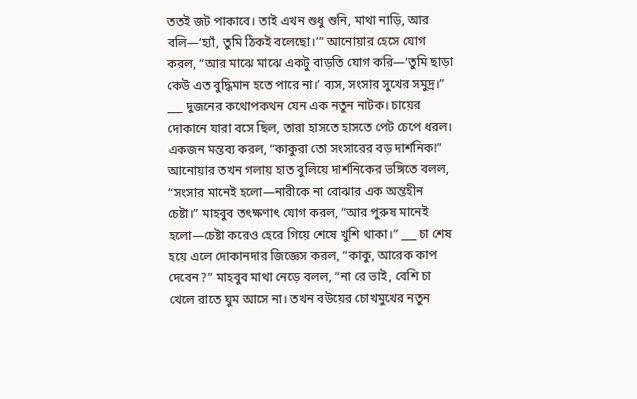ততই জট পাকাবে। তাই এখন শুধু শুনি, মাথা নাড়ি, আর বলি—‘হ্যাঁ, তুমি ঠিকই বলেছো।’” আনোয়ার হেসে যোগ করল, “আর মাঝে মাঝে একটু বাড়তি যোগ করি—‘তুমি ছাড়া কেউ এত বুদ্ধিমান হতে পারে না।’ ব্যস, সংসার সুখের সমুদ্র।” ___ দুজনের কথোপকথন যেন এক নতুন নাটক। চায়ের দোকানে যারা বসে ছিল, তারা হাসতে হাসতে পেট চেপে ধরল। একজন মন্তব্য করল, “কাকুরা তো সংসারের বড় দার্শনিক!” আনোয়ার তখন গলায় হাত বুলিয়ে দার্শনিকের ভঙ্গিতে বলল, “সংসার মানেই হলো—নারীকে না বোঝার এক অন্তহীন চেষ্টা।” মাহবুব তৎক্ষণাৎ যোগ করল, “আর পুরুষ মানেই হলো—চেষ্টা করেও হেরে গিয়ে শেষে খুশি থাকা।” ___ চা শেষ হয়ে এলে দোকানদার জিজ্ঞেস করল, “কাকু, আরেক কাপ দেবেন?” মাহবুব মাথা নেড়ে বলল, “না রে ভাই, বেশি চা খেলে রাতে ঘুম আসে না। তখন বউয়ের চোখমুখের নতুন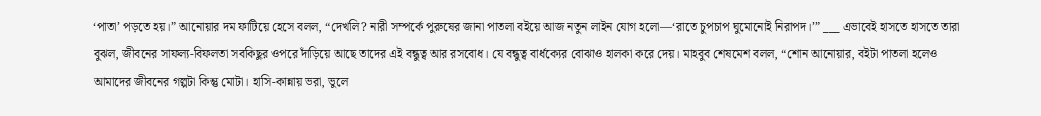‘পাতা’ পড়তে হয়।” আনোয়ার দম ফাটিয়ে হেসে বলল, “দেখলি? নারী সম্পর্কে পুরুষের জানা পাতলা বইয়ে আজ নতুন লাইন যোগ হলো—‘রাতে চুপচাপ ঘুমোনোই নিরাপদ।’” ___ এভাবেই হাসতে হাসতে তারা বুঝল, জীবনের সাফল্য-বিফলতা সবকিছুর ওপরে দাঁড়িয়ে আছে তাদের এই বন্ধুত্ব আর রসবোধ। যে বন্ধুত্ব বার্ধক্যের বোঝাও হালকা করে দেয়। মাহবুব শেষমেশ বলল, “শোন আনোয়ার, বইটা পাতলা হলেও আমাদের জীবনের গল্পটা কিন্তু মোটা। হাসি-কান্নায় ভরা, ভুলে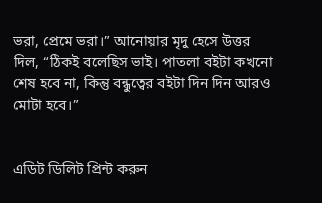ভরা, প্রেমে ভরা।” আনোয়ার মৃদু হেসে উত্তর দিল, “ঠিকই বলেছিস ভাই। পাতলা বইটা কখনো শেষ হবে না, কিন্তু বন্ধুত্বের বইটা দিন দিন আরও মোটা হবে।”


এডিট ডিলিট প্রিন্ট করুন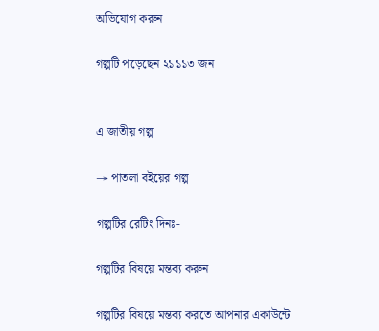অভিযোগ করুন

গল্পটি পড়েছেন ২১১১৩ জন


এ জাতীয় গল্প

→ পাতলা বইয়ের গল্প

গল্পটির রেটিং দিনঃ-

গল্পটির বিষয়ে মন্তব্য করুন

গল্পটির বিষয়ে মন্তব্য করতে আপনার একাউন্টে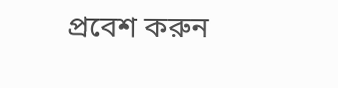প্রবেশ করুন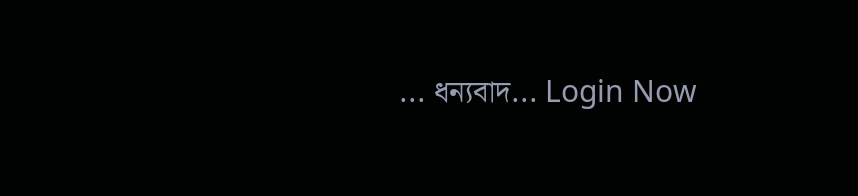... ধন্যবাদ... Login Now